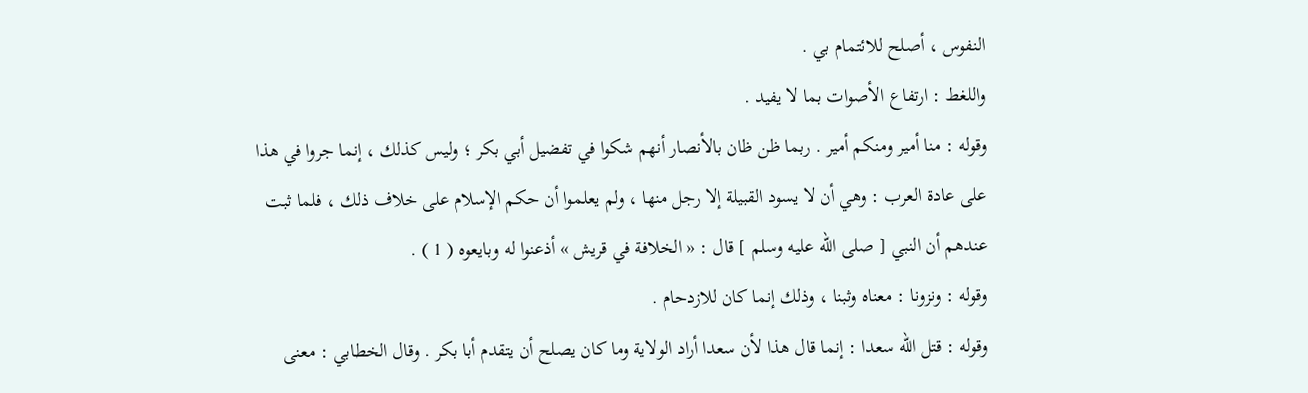النفوس ، أصلح للائتمام بي .
واللغط : ارتفاع الأصوات بما لا يفيد .
وقوله : منا أمير ومنكم أمير . ربما ظن ظان بالأنصار أنهم شكوا في تفضيل أبي بكر ؛ وليس كذلك ، إنما جروا في هذا على عادة العرب : وهي أن لا يسود القبيلة إلا رجل منها ، ولم يعلموا أن حكم الإسلام على خلاف ذلك ، فلما ثبت عندهم أن النبي [ صلى الله عليه وسلم ] قال : « الخلافة في قريش » أذعنوا له وبايعوه ( 1 ) .
وقوله : ونزونا : معناه وثبنا ، وذلك إنما كان للازدحام .
وقوله : قتل الله سعدا : إنما قال هذا لأن سعدا أراد الولاية وما كان يصلح أن يتقدم أبا بكر . وقال الخطابي : معنى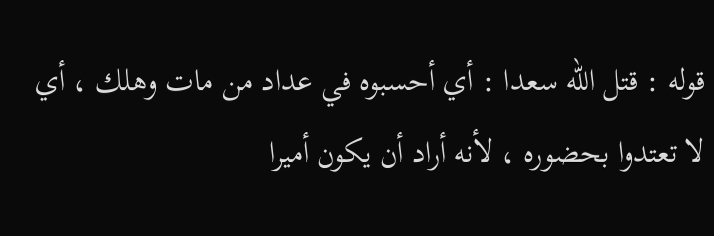قوله : قتل الله سعدا : أي أحسبوه في عداد من مات وهلك ، أي لا تعتدوا بحضوره ، لأنه أراد أن يكون أميرا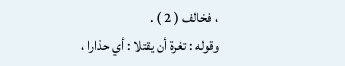، فخالف ( 2 ) .
وقوله : تغرة أن يقتلا : أي حذارا ،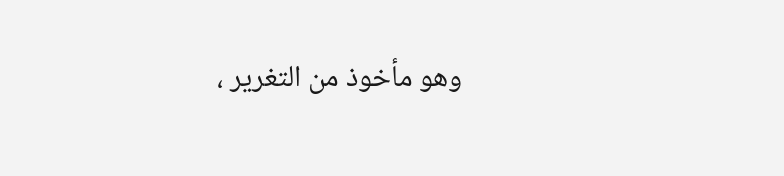وهو مأخوذ من التغرير ،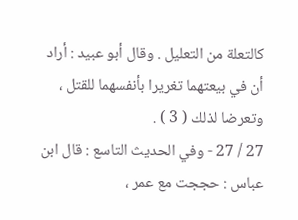كالتعلة من التعليل . وقال أبو عبيد : أراد أن في بيعتهما تغريرا بأنفسهما للقتل ، وتعرضا لذلك ( 3 ) .
27 / 27 - وفي الحديث التاسع : قال ابن عباس : حججت مع عمر ،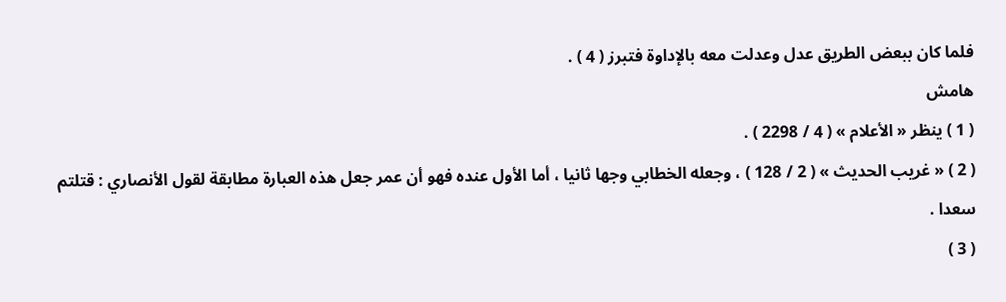فلما كان ببعض الطريق عدل وعدلت معه بالإداوة فتبرز ( 4 ) .
هامش
( 1 ) ينظر « الأعلام » ( 4 / 2298 ) .
( 2 ) « غريب الحديث » ( 2 / 128 ) ، وجعله الخطابي وجها ثانيا ، أما الأول عنده فهو أن عمر جعل هذه العبارة مطابقة لقول الأنصاري : قتلتم سعدا .
( 3 )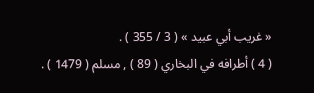« غريب أبي عبيد » ( 3 / 355 ) .
( 4 ) أطرافه في البخاري ( 89 ) , مسلم ( 1479 ) .